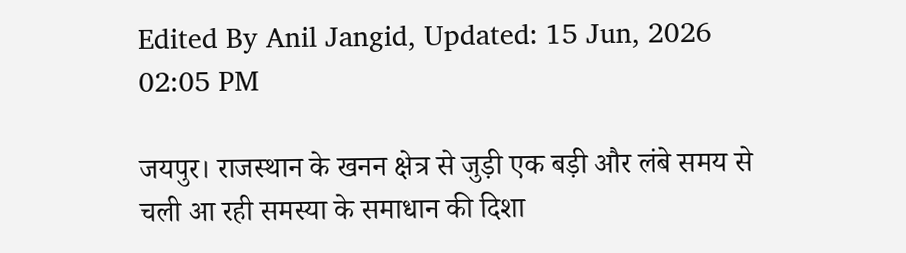Edited By Anil Jangid, Updated: 15 Jun, 2026 02:05 PM

जयपुर। राजस्थान के खनन क्षेत्र से जुड़ी एक बड़ी और लंबे समय से चली आ रही समस्या के समाधान की दिशा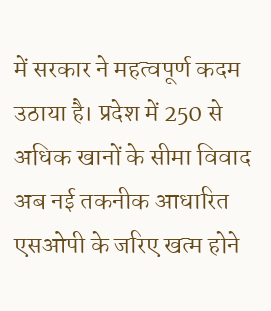में सरकार ने महत्वपूर्ण कदम उठाया है। प्रदेश में 250 से अधिक खानों के सीमा विवाद अब नई तकनीक आधारित एसओपी के जरिए खत्म होने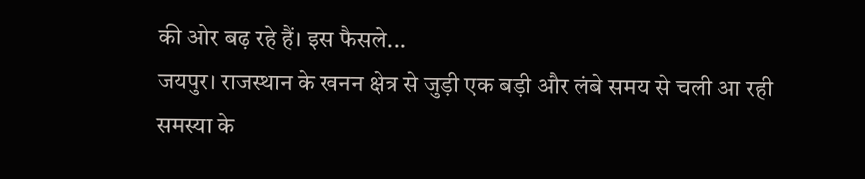की ओर बढ़ रहे हैं। इस फैसले...
जयपुर। राजस्थान के खनन क्षेत्र से जुड़ी एक बड़ी और लंबे समय से चली आ रही समस्या के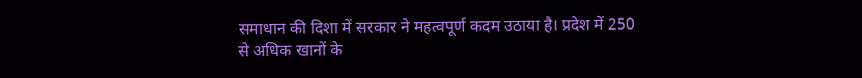समाधान की दिशा में सरकार ने महत्वपूर्ण कदम उठाया है। प्रदेश में 250 से अधिक खानों के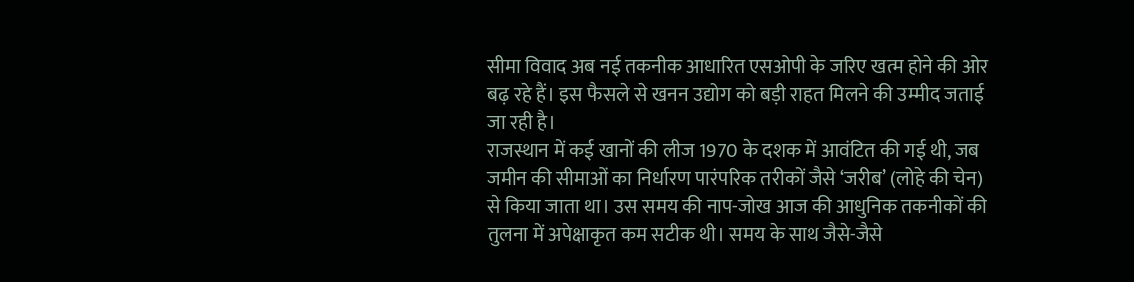सीमा विवाद अब नई तकनीक आधारित एसओपी के जरिए खत्म होने की ओर बढ़ रहे हैं। इस फैसले से खनन उद्योग को बड़ी राहत मिलने की उम्मीद जताई जा रही है।
राजस्थान में कई खानों की लीज 1970 के दशक में आवंटित की गई थी, जब जमीन की सीमाओं का निर्धारण पारंपरिक तरीकों जैसे ‘जरीब’ (लोहे की चेन) से किया जाता था। उस समय की नाप-जोख आज की आधुनिक तकनीकों की तुलना में अपेक्षाकृत कम सटीक थी। समय के साथ जैसे-जैसे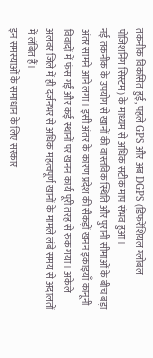तकनीक विकसित हुई, पहले GPS और अब DGPS (डिफरेंशियल ग्लोबल पोजिशनिंग सिस्टम) के माध्यम से अधिक सटीक माप संभव हुआ।
नई तकनीक के उपयोग से खानों की वास्तविक स्थिति और पुरानी सीमाओं के बीच बड़ा अंतर सामने आने लगा। इसी अंतर के कारण प्रदेश की सैकड़ों खनन इकाइयाँ कानूनी विवादों में फंस गईं और कई स्थानों पर खनन कार्य पूरी तरह से रुक गया। अकेले अलवर जिले में ही दर्जनभर से अधिक महत्वपूर्ण खानों के मामले लंबे समय से अदालतों में लंबित हैं।
इन समस्याओं के समाधान के लिए सरकार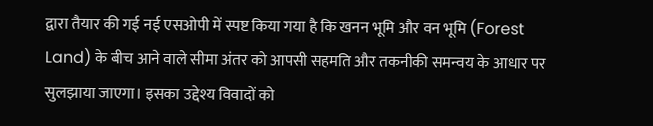द्वारा तैयार की गई नई एसओपी में स्पष्ट किया गया है कि खनन भूमि और वन भूमि (Forest Land) के बीच आने वाले सीमा अंतर को आपसी सहमति और तकनीकी समन्वय के आधार पर सुलझाया जाएगा। इसका उद्देश्य विवादों को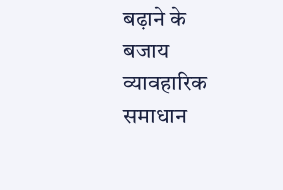बढ़ाने के बजाय व्यावहारिक समाधान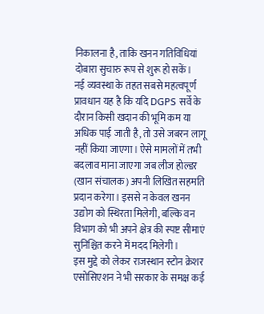निकालना है, ताकि खनन गतिविधियां दोबारा सुचारु रूप से शुरू हो सकें।
नई व्यवस्था के तहत सबसे महत्वपूर्ण प्रावधान यह है कि यदि DGPS सर्वे के दौरान किसी खदान की भूमि कम या अधिक पाई जाती है, तो उसे जबरन लागू नहीं किया जाएगा। ऐसे मामलों में तभी बदलाव माना जाएगा जब लीज होल्डर (खान संचालक) अपनी लिखित सहमति प्रदान करेगा। इससे न केवल खनन उद्योग को स्थिरता मिलेगी, बल्कि वन विभाग को भी अपने क्षेत्र की स्पष्ट सीमाएं सुनिश्चित करने में मदद मिलेगी।
इस मुद्दे को लेकर राजस्थान स्टोन क्रेशर एसोसिएशन ने भी सरकार के समक्ष कई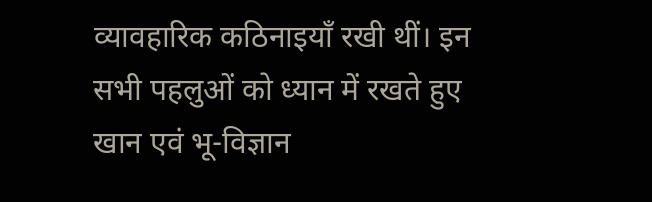व्यावहारिक कठिनाइयाँ रखी थीं। इन सभी पहलुओं को ध्यान में रखते हुए खान एवं भू-विज्ञान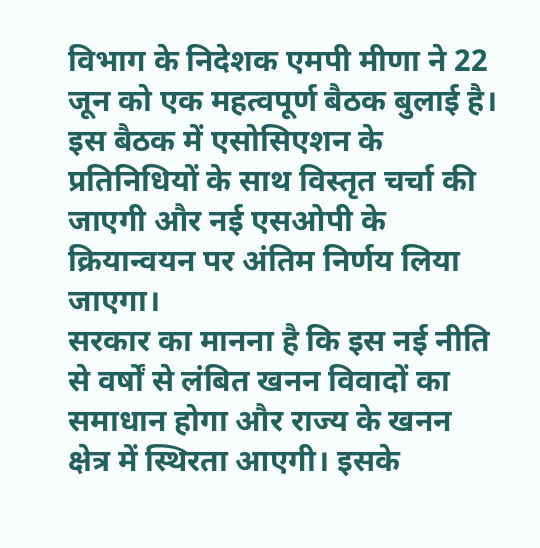विभाग के निदेशक एमपी मीणा ने 22 जून को एक महत्वपूर्ण बैठक बुलाई है। इस बैठक में एसोसिएशन के प्रतिनिधियों के साथ विस्तृत चर्चा की जाएगी और नई एसओपी के क्रियान्वयन पर अंतिम निर्णय लिया जाएगा।
सरकार का मानना है कि इस नई नीति से वर्षों से लंबित खनन विवादों का समाधान होगा और राज्य के खनन क्षेत्र में स्थिरता आएगी। इसके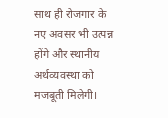साथ ही रोजगार के नए अवसर भी उत्पन्न होंगे और स्थानीय अर्थव्यवस्था को मजबूती मिलेगी।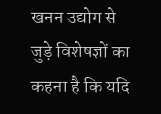खनन उद्योग से जुड़े विशेषज्ञों का कहना है कि यदि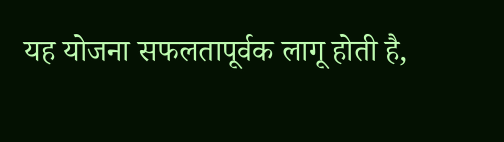यह योजना सफलतापूर्वक लागू होती है,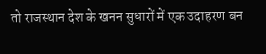तो राजस्थान देश के खनन सुधारों में एक उदाहरण बन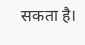सकता है।